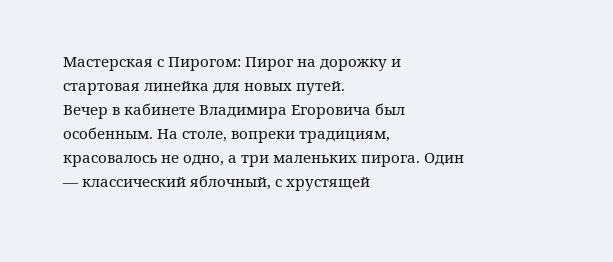Мастерская с Пирогом: Пирог на дорожку и стартовая линейка для новых путей.
Вечер в кабинете Владимира Егоровича был особенным. На столе, вопреки традициям, красовалось не одно, а три маленьких пирога. Один — классический яблочный, с хрустящей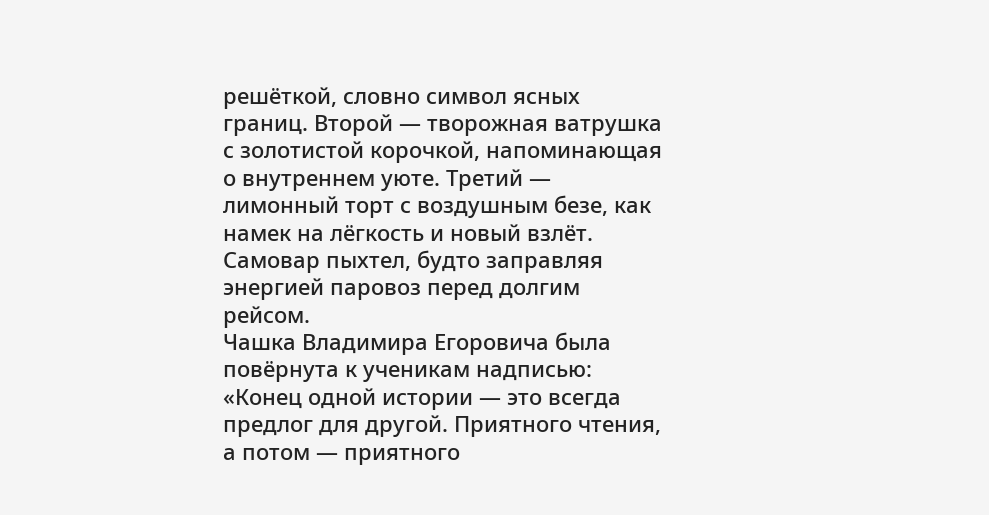решёткой, словно символ ясных границ. Второй — творожная ватрушка с золотистой корочкой, напоминающая о внутреннем уюте. Третий — лимонный торт с воздушным безе, как намек на лёгкость и новый взлёт. Самовар пыхтел, будто заправляя энергией паровоз перед долгим рейсом.
Чашка Владимира Егоровича была повёрнута к ученикам надписью: «Конец одной истории — это всегда предлог для другой. Приятного чтения, а потом — приятного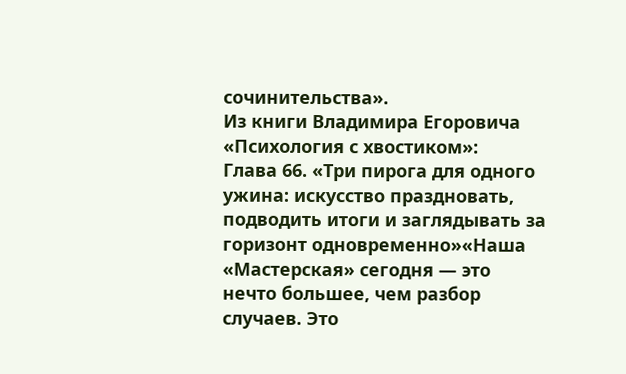сочинительства».
Из книги Владимира Егоровича «Психология с хвостиком»:
Глава 66. «Три пирога для одного ужина: искусство праздновать, подводить итоги и заглядывать за горизонт одновременно»«Наша «Мастерская» сегодня — это нечто большее, чем разбор случаев. Это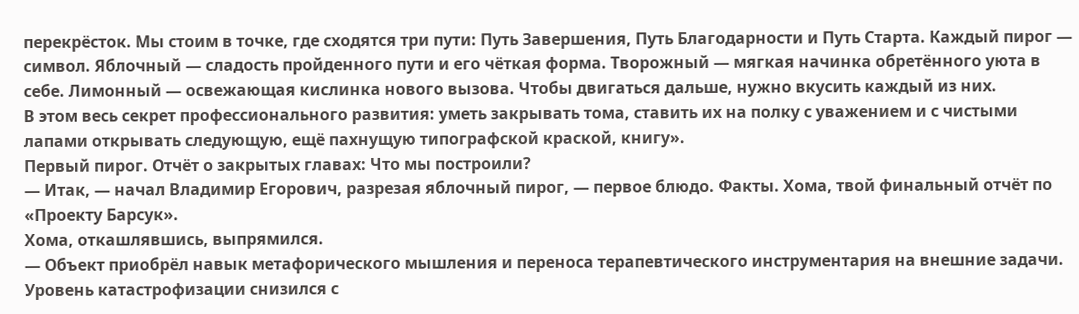перекрёсток. Мы стоим в точке, где сходятся три пути: Путь Завершения, Путь Благодарности и Путь Старта. Каждый пирог — символ. Яблочный — сладость пройденного пути и его чёткая форма. Творожный — мягкая начинка обретённого уюта в себе. Лимонный — освежающая кислинка нового вызова. Чтобы двигаться дальше, нужно вкусить каждый из них.
В этом весь секрет профессионального развития: уметь закрывать тома, ставить их на полку с уважением и с чистыми лапами открывать следующую, ещё пахнущую типографской краской, книгу».
Первый пирог. Отчёт о закрытых главах: Что мы построили?
— Итак, — начал Владимир Егорович, разрезая яблочный пирог, — первое блюдо. Факты. Хома, твой финальный отчёт по «Проекту Барсук».
Хома, откашлявшись, выпрямился.
— Объект приобрёл навык метафорического мышления и переноса терапевтического инструментария на внешние задачи. Уровень катастрофизации снизился с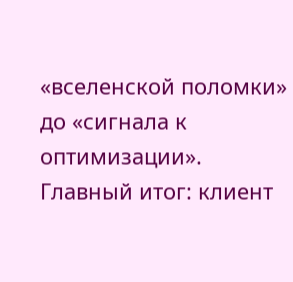«вселенской поломки» до «сигнала к оптимизации». Главный итог: клиент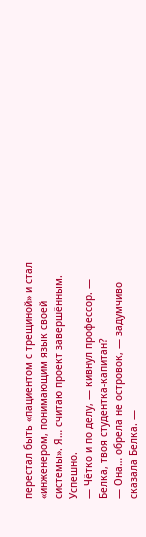перестал быть «пациентом с трещиной» и стал «инженером, понимающим язык своей системы». Я… считаю проект завершённым. Успешно.
— Чётко и по делу, — кивнул профессор. — Белка, твоя студентка-капитан?
— Она… обрела не островок, — задумчиво сказала Белка. —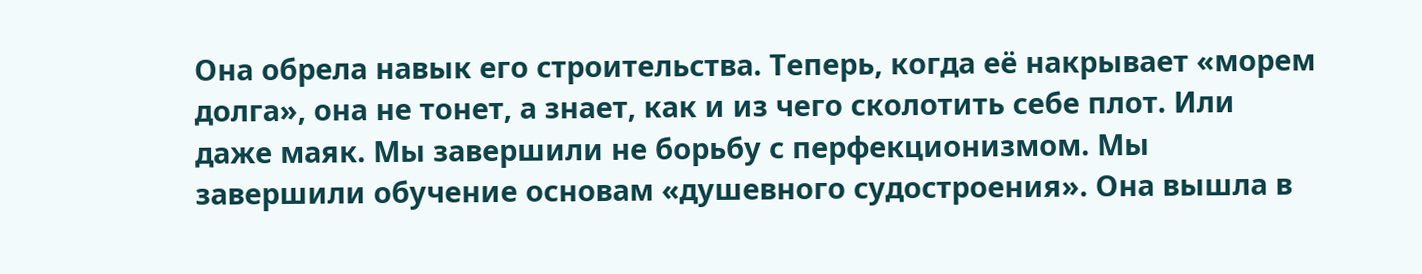Она обрела навык его строительства. Теперь, когда её накрывает «морем долга», она не тонет, а знает, как и из чего сколотить себе плот. Или даже маяк. Мы завершили не борьбу с перфекционизмом. Мы завершили обучение основам «душевного судостроения». Она вышла в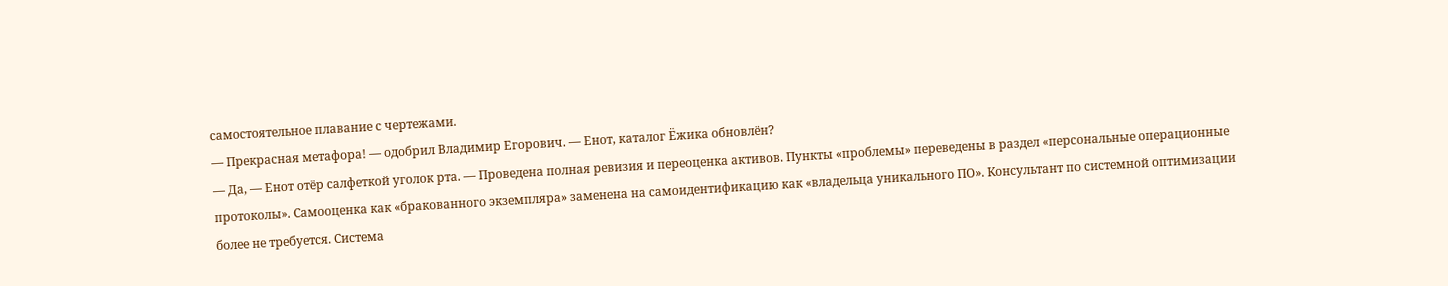самостоятельное плавание с чертежами.
— Прекрасная метафора! — одобрил Владимир Егорович. — Енот, каталог Ёжика обновлён?
— Да, — Енот отёр салфеткой уголок рта. — Проведена полная ревизия и переоценка активов. Пункты «проблемы» переведены в раздел «персональные операционные протоколы». Самооценка как «бракованного экземпляра» заменена на самоидентификацию как «владельца уникального ПО». Консультант по системной оптимизации более не требуется. Система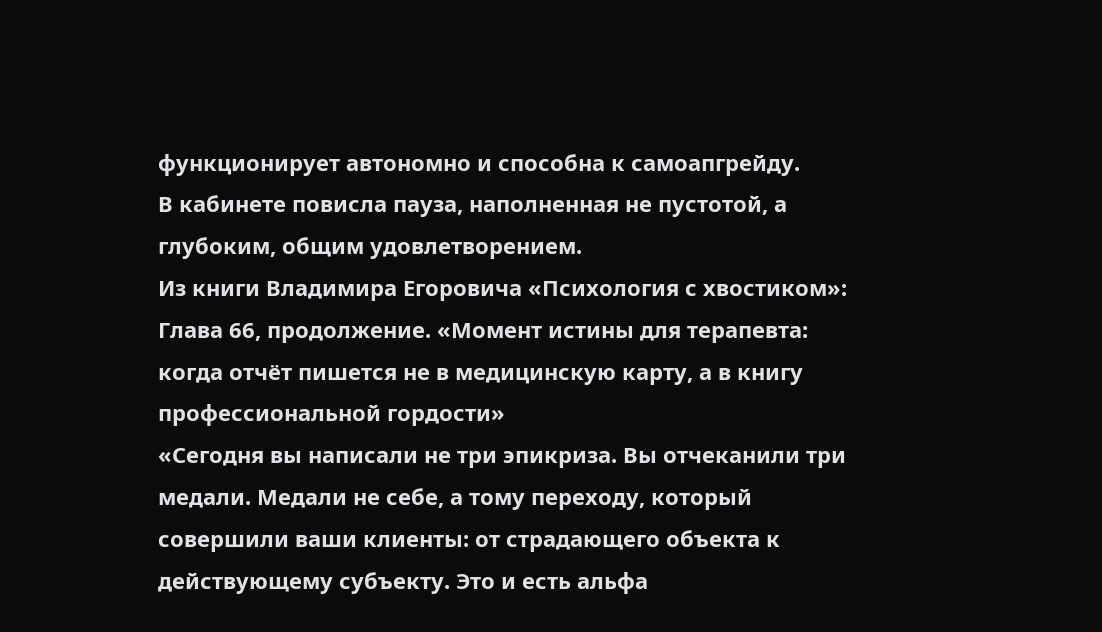функционирует автономно и способна к самоапгрейду.
В кабинете повисла пауза, наполненная не пустотой, а глубоким, общим удовлетворением.
Из книги Владимира Егоровича «Психология с хвостиком»:
Глава 66, продолжение. «Момент истины для терапевта: когда отчёт пишется не в медицинскую карту, а в книгу профессиональной гордости»
«Сегодня вы написали не три эпикриза. Вы отчеканили три медали. Медали не себе, а тому переходу, который совершили ваши клиенты: от страдающего объекта к действующему субъекту. Это и есть альфа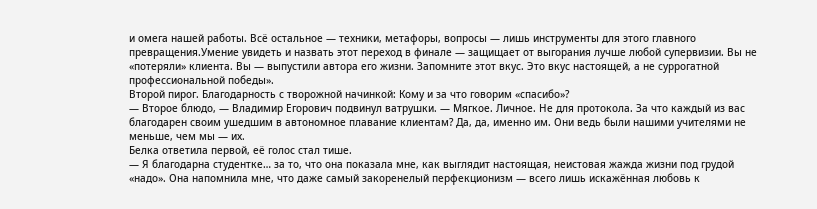и омега нашей работы. Всё остальное — техники, метафоры, вопросы — лишь инструменты для этого главного превращения.Умение увидеть и назвать этот переход в финале — защищает от выгорания лучше любой супервизии. Вы не «потеряли» клиента. Вы — выпустили автора его жизни. Запомните этот вкус. Это вкус настоящей, а не суррогатной профессиональной победы».
Второй пирог. Благодарность с творожной начинкой: Кому и за что говорим «спасибо»?
— Второе блюдо, — Владимир Егорович подвинул ватрушки. — Мягкое. Личное. Не для протокола. За что каждый из вас благодарен своим ушедшим в автономное плавание клиентам? Да, да, именно им. Они ведь были нашими учителями не меньше, чем мы — их.
Белка ответила первой, её голос стал тише.
— Я благодарна студентке… за то, что она показала мне, как выглядит настоящая, неистовая жажда жизни под грудой «надо». Она напомнила мне, что даже самый закоренелый перфекционизм — всего лишь искажённая любовь к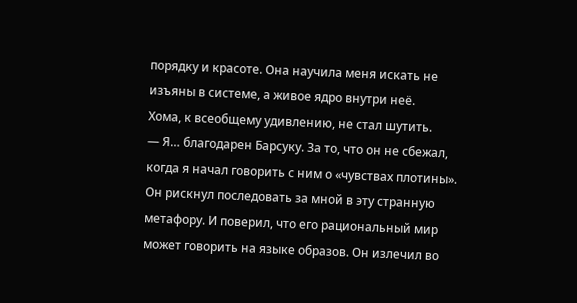порядку и красоте. Она научила меня искать не изъяны в системе, а живое ядро внутри неё.
Хома, к всеобщему удивлению, не стал шутить.
— Я… благодарен Барсуку. За то, что он не сбежал, когда я начал говорить с ним о «чувствах плотины». Он рискнул последовать за мной в эту странную метафору. И поверил, что его рациональный мир может говорить на языке образов. Он излечил во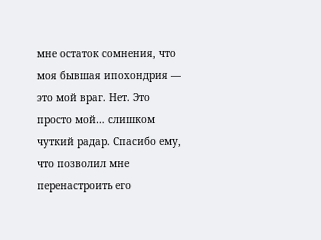мне остаток сомнения, что моя бывшая ипохондрия — это мой враг. Нет. Это просто мой… слишком чуткий радар. Спасибо ему, что позволил мне перенастроить его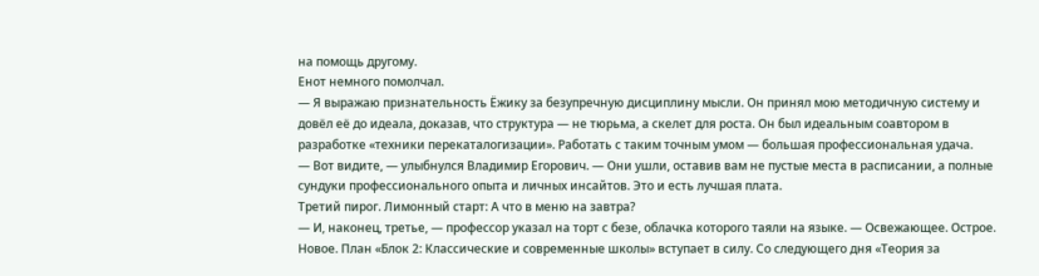на помощь другому.
Енот немного помолчал.
— Я выражаю признательность Ёжику за безупречную дисциплину мысли. Он принял мою методичную систему и довёл её до идеала, доказав, что структура — не тюрьма, а скелет для роста. Он был идеальным соавтором в разработке «техники перекаталогизации». Работать с таким точным умом — большая профессиональная удача.
— Вот видите, — улыбнулся Владимир Егорович. — Они ушли, оставив вам не пустые места в расписании, а полные сундуки профессионального опыта и личных инсайтов. Это и есть лучшая плата.
Третий пирог. Лимонный старт: А что в меню на завтра?
— И, наконец, третье, — профессор указал на торт с безе, облачка которого таяли на языке. — Освежающее. Острое. Новое. План «Блок 2: Классические и современные школы» вступает в силу. Со следующего дня «Теория за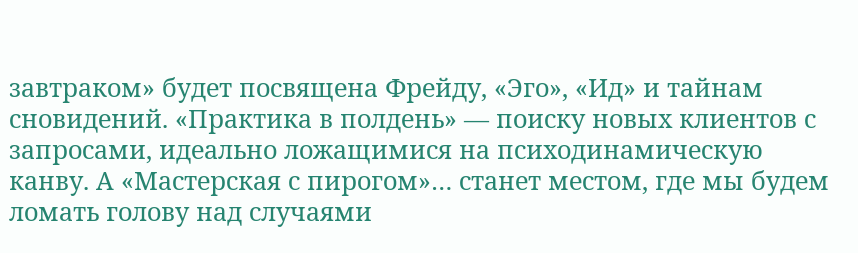завтраком» будет посвящена Фрейду, «Эго», «Ид» и тайнам сновидений. «Практика в полдень» — поиску новых клиентов с запросами, идеально ложащимися на психодинамическую канву. А «Мастерская с пирогом»… станет местом, где мы будем ломать голову над случаями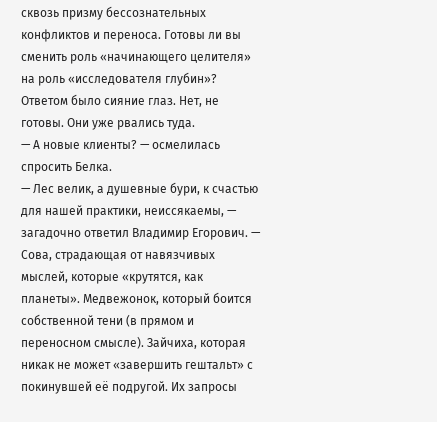сквозь призму бессознательных конфликтов и переноса. Готовы ли вы сменить роль «начинающего целителя» на роль «исследователя глубин»?
Ответом было сияние глаз. Нет, не готовы. Они уже рвались туда.
— А новые клиенты? — осмелилась спросить Белка.
— Лес велик, а душевные бури, к счастью для нашей практики, неиссякаемы, — загадочно ответил Владимир Егорович. — Сова, страдающая от навязчивых мыслей, которые «крутятся, как планеты». Медвежонок, который боится собственной тени (в прямом и переносном смысле). Зайчиха, которая никак не может «завершить гештальт» с покинувшей её подругой. Их запросы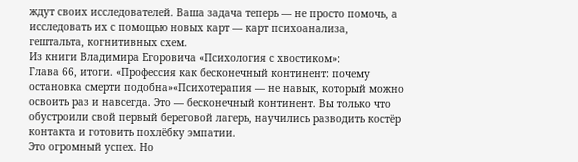ждут своих исследователей. Ваша задача теперь — не просто помочь, а исследовать их с помощью новых карт — карт психоанализа, гештальта, когнитивных схем.
Из книги Владимира Егоровича «Психология с хвостиком»:
Глава 66, итоги. «Профессия как бесконечный континент: почему остановка смерти подобна»«Психотерапия — не навык, который можно освоить раз и навсегда. Это — бесконечный континент. Вы только что обустроили свой первый береговой лагерь, научились разводить костёр контакта и готовить похлёбку эмпатии.
Это огромный успех. Но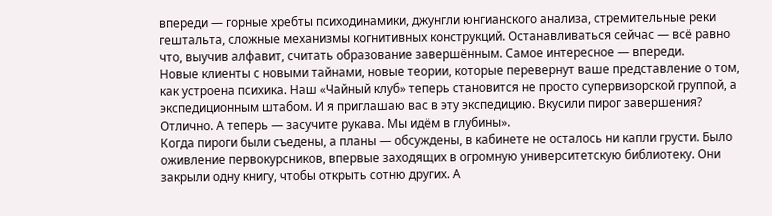впереди — горные хребты психодинамики, джунгли юнгианского анализа, стремительные реки гештальта, сложные механизмы когнитивных конструкций. Останавливаться сейчас — всё равно что, выучив алфавит, считать образование завершённым. Самое интересное — впереди.
Новые клиенты с новыми тайнами, новые теории, которые перевернут ваше представление о том, как устроена психика. Наш «Чайный клуб» теперь становится не просто супервизорской группой, а экспедиционным штабом. И я приглашаю вас в эту экспедицию. Вкусили пирог завершения? Отлично. А теперь — засучите рукава. Мы идём в глубины».
Когда пироги были съедены, а планы — обсуждены, в кабинете не осталось ни капли грусти. Было оживление первокурсников, впервые заходящих в огромную университетскую библиотеку. Они закрыли одну книгу, чтобы открыть сотню других. А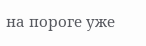на пороге уже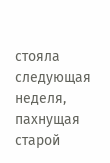стояла следующая неделя, пахнущая старой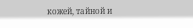кожей, тайной и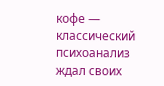кофе — классический психоанализ ждал своих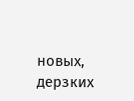новых, дерзких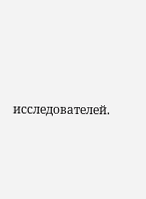исследователей.